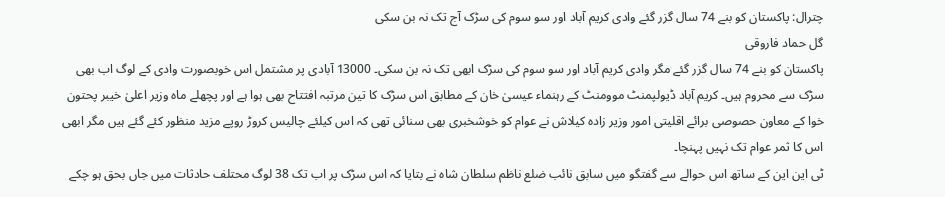چترال: پاکستان کو بنے 74 سال گزر گئے وادی کریم آباد اور سو سوم کی سڑک آج تک نہ بن سکی
گل حماد فاروقی
پاکستان کو بنے 74 سال گزر گئے مگر وادی کریم آباد اور سو سوم کی سڑک ابھی تک نہ بن سکی۔ 13000 آبادی پر مشتمل اس خوبصورت وادی کے لوگ اب بھی سڑک سے محروم ہیں۔ کریم آباد ڈیولپمنٹ موومنٹ کے رہنماء عیسیٰ خان کے مطابق اس سڑک کا تین مرتبہ افتتاح بھی ہوا ہے اور پچھلے ماہ وزیر اعلیٰ خیبر پحتون خوا کے معاون حصوصی برائے اقلیتی امور وزیر زادہ کیلاش نے عوام کو خوشخبری بھی سنائی تھی کہ اس کیلئے چالیس کروڑ روپے مزید منظور کئے گئے ہیں مگر ابھی اس کا ثمر عوام تک نہیں پہنچا۔
ٹی این این کے ساتھ اس حوالے سے گفتگو میں سابق نائب ضلع ناظم سلطان شاہ نے بتایا کہ اس سڑک پر اب تک 38 لوگ محتلف حادثات میں جاں بحق ہو چکے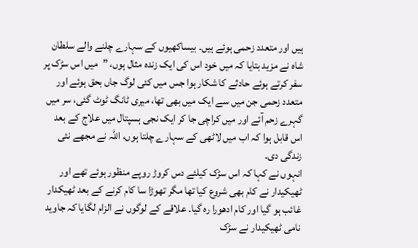ہیں اور متعدد زحمی ہوئے ہیں۔ بیساکھیوں کے سہارے چلنے والے سلطان شاہ نے مزید بتایا کہ میں خود اس کی ایک زندہ مثال ہوں، ”میں اس سڑک پر سفر کرتے ہوئے حادثے کا شکار ہوا جس میں کئی لوگ جاں بحق ہوئے اور متعدد زحمی جن میں سے ایک میں بھی تھا، میری ٹانگ ٹوٹ گئی، سر میں گہرے زحم آئے اور میں کراچی جا کر ایک نجی ہسپتال میں علاج کے بعد اس قابل ہوا کہ اب میں لاٹھی کے سہارے چلتا ہوں، اللہ نے مجھے نئی زندگی دی۔
انہوں نے کہا کہ اس سڑک کیلئے دس کروڑ روپے منظور ہوئے تھے اور ٹھیکیدار نے کام بھی شروع کیا تھا مگر تھوڑا سا کام کرنے کے بعد ٹھیکدار غائب ہو گیا اور کام ادھورا رہ گیا۔ علاقے کے لوگوں نے الزام لگایا کہ جاوید نامی ٹھیکیدار نے سڑک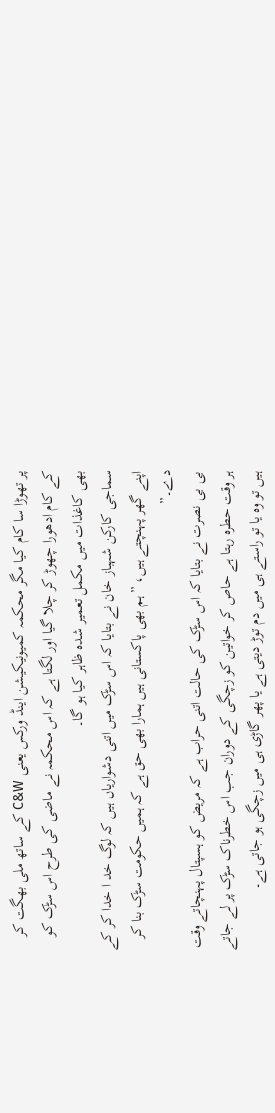پر تھوڑا سا کام کیا مگر محکمہ کمیونیکیشن اینڈ ورکس یعنی C&W کے ساتھ ملی بھگت کر کے کام ادھورا چھوڑ کر چلا گیا اور لگتا ہے کہ اس محکمہ نے ماضی کی طرح اس سڑک کو بھی کاغذات میں مکمل تعمیر شدہ ظاہر کیا ہو گا۔
سماجی کارکن شہباز خان نے بتایا کہ اس سڑک میں اتنی دشواریاں ہیں کہ لوگ خد ا خدا کر کے اپنے گھر پہنچتے ہیں، ”ہم بھی پاکستانی ہیں ہمارا بھی حق ہے کہ ہمیں حکومت سڑک بنا کر دے۔”
بی بی نصرت نے بتایا کہ اس سڑک کی حالت اتنی حراب ہے کہ مریض کو ہسپتال پہنچاتے وقت ہر وقت حطرہ رہتا ہے حاص کر خواتین کو زچگی کے دوران جب اس خطرناک سڑک پر لے جاتے ہیں تو وہ یا تو راستے ہی میں دم توڑ دیتی ہے یا پھر گاڑی ہی میں زچگی ہو جاتی ہے۔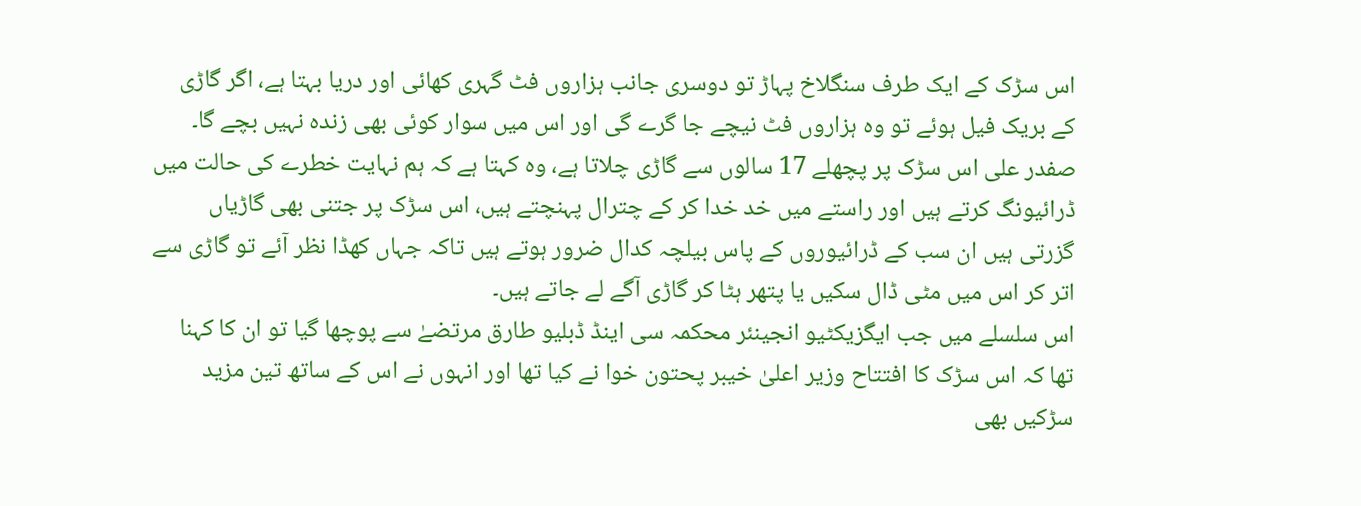اس سڑک کے ایک طرف سنگلاخ پہاڑ تو دوسری جانب ہزاروں فٹ گہری کھائی اور دریا بہتا ہے، اگر گاڑی کے بریک فیل ہوئے تو وہ ہزاروں فٹ نیچے جا گرے گی اور اس میں سوار کوئی بھی زندہ نہیں بچے گا۔
صفدر علی اس سڑک پر پچھلے 17 سالوں سے گاڑی چلاتا ہے، وہ کہتا ہے کہ ہم نہایت خطرے کی حالت میں ڈرائیونگ کرتے ہیں اور راستے میں خد خدا کر کے چترال پہنچتے ہیں، اس سڑک پر جتنی بھی گاڑیاں گزرتی ہیں ان سب کے ڈرائیوروں کے پاس بیلچہ کدال ضرور ہوتے ہیں تاکہ جہاں کھڈا نظر آئے تو گاڑی سے اتر کر اس میں مٹی ڈال سکیں یا پتھر ہٹا کر گاڑی آگے لے جاتے ہیں۔
اس سلسلے میں جب ایگزیکٹیو انجینئر محکمہ سی اینڈ ڈبلیو طارق مرتضےٰ سے پوچھا گیا تو ان کا کہنا تھا کہ اس سڑک کا افتتاح وزیر اعلیٰ خیبر پحتون خوا نے کیا تھا اور انہوں نے اس کے ساتھ تین مزید سڑکیں بھی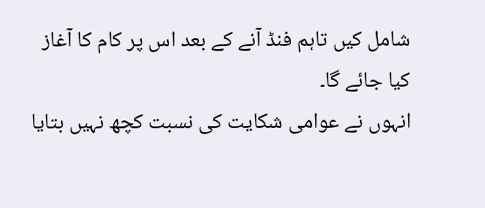شامل کیں تاہم فنڈ آنے کے بعد اس پر کام کا آغاز کیا جائے گا۔
انہوں نے عوامی شکایت کی نسبت کچھ نہیں بتایا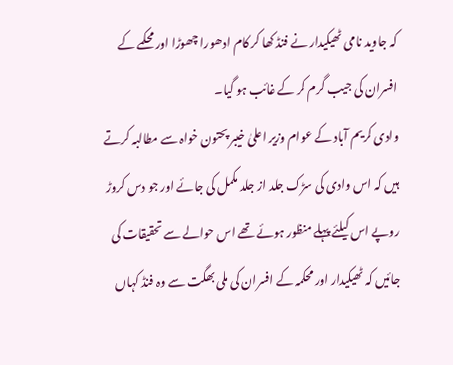کہ جاوید نامی ٹھیکیدار نے فنڈ کھا کر کام ادھورا چھوڑا اور محکمے کے افسران کی جیب گرم کر کے غائب ہو گیا۔
وادی کریم آباد کے عوام وزیر اعلیٰ خیبر پحتون خواہ سے مطالبہ کرتے ہیں کہ اس وادی کی سڑک جلد از جلد مکمل کی جائے اور جو دس کروڑ روپے اس کیلئے پہلے منظور ہوئے تھے اس حوالے سے تحقیقات کی جائیں کہ ٹھیکیدار اور محکمہ کے افسران کی ملی بھگت سے وہ فنڈ کہاں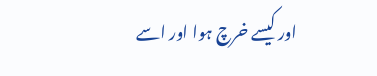اور کیسے خرچ ہوا اور اسے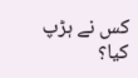کس نے ہڑپ کیا؟